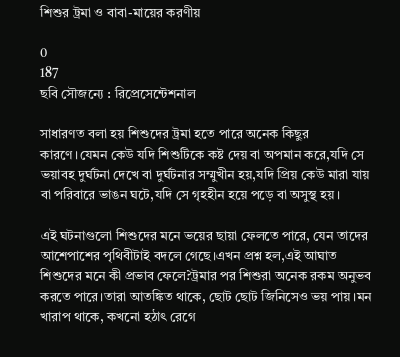শিশুর ট্রমা ও বাবা-মায়ের করণীয়

0
187
ছবি সৌজন্যে : রিপ্রেসেন্টেশনাল

সাধারণত বলা হয় শিশুদের ট্রমা হতে পারে অনেক কিছুর কারণে।যেমন কেউ যদি শিশুটিকে কষ্ট দেয় বা অপমান করে,যদি সে ভয়াবহ দুর্ঘটনা দেখে বা দুর্ঘটনার সম্মুখীন হয়,যদি প্রিয় কেউ মারা যায় বা পরিবারে ভাঙন ঘটে,যদি সে গৃহহীন হয়ে পড়ে বা অসুস্থ হয়।

এই ঘটনাগুলো শিশুদের মনে ভয়ের ছায়া ফেলতে পারে, যেন তাদের আশেপাশের পৃথিবীটাই বদলে গেছে।এখন প্রশ্ন হল,এই আঘাত শিশুদের মনে কী প্রভাব ফেলে?ট্রমার পর শিশুরা অনেক রকম অনুভব করতে পারে।তারা আতঙ্কিত থাকে, ছোট ছোট জিনিসেও ভয় পায়।মন খারাপ থাকে, কখনো হঠাৎ রেগে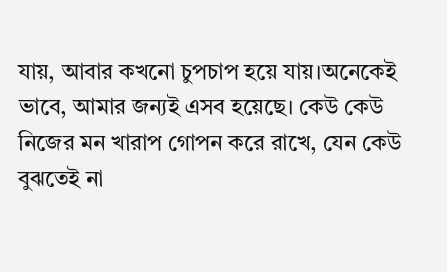যায়, আবার কখনো চুপচাপ হয়ে যায়।অনেকেই ভাবে, আমার জন্যই এসব হয়েছে। কেউ কেউ নিজের মন খারাপ গোপন করে রাখে, যেন কেউ বুঝতেই না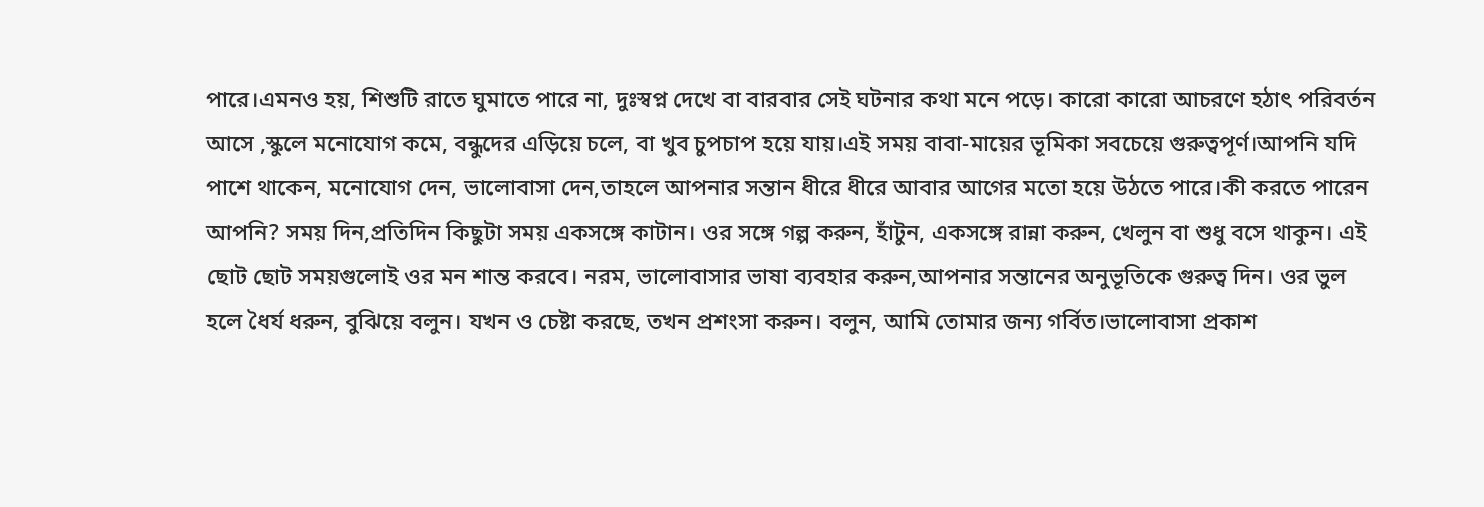পারে।এমনও হয়, শিশুটি রাতে ঘুমাতে পারে না, দুঃস্বপ্ন দেখে বা বারবার সেই ঘটনার কথা মনে পড়ে। কারো কারো আচরণে হঠাৎ পরিবর্তন আসে ,স্কুলে মনোযোগ কমে, বন্ধুদের এড়িয়ে চলে, বা খুব চুপচাপ হয়ে যায়।এই সময় বাবা-মায়ের ভূমিকা সবচেয়ে গুরুত্বপূর্ণ।আপনি যদি পাশে থাকেন, মনোযোগ দেন, ভালোবাসা দেন,তাহলে আপনার সন্তান ধীরে ধীরে আবার আগের মতো হয়ে উঠতে পারে।কী করতে পারেন আপনি? সময় দিন,প্রতিদিন কিছুটা সময় একসঙ্গে কাটান। ওর সঙ্গে গল্প করুন, হাঁটুন, একসঙ্গে রান্না করুন, খেলুন বা শুধু বসে থাকুন। এই ছোট ছোট সময়গুলোই ওর মন শান্ত করবে। নরম, ভালোবাসার ভাষা ব্যবহার করুন,আপনার সন্তানের অনুভূতিকে গুরুত্ব দিন। ওর ভুল হলে ধৈর্য ধরুন, বুঝিয়ে বলুন। যখন ও চেষ্টা করছে, তখন প্রশংসা করুন। বলুন, আমি তোমার জন্য গর্বিত।ভালোবাসা প্রকাশ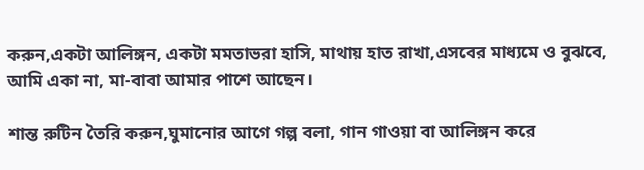করুন,একটা আলিঙ্গন, একটা মমতাভরা হাসি, মাথায় হাত রাখা,এসবের মাধ্যমে ও বুঝবে, আমি একা না, মা-বাবা আমার পাশে আছেন।

শান্ত রুটিন তৈরি করুন,ঘুমানোর আগে গল্প বলা, গান গাওয়া বা আলিঙ্গন করে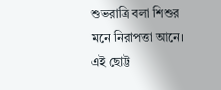শুভরাত্রি বলা শিশুর মনে নিরাপত্তা আনে। এই ছোট্ট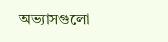অভ্যাসগুলো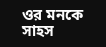ওর মনকে সাহস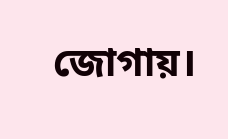জোগায়।